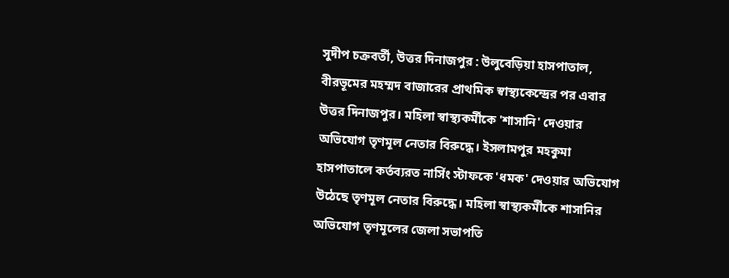সুদীপ চক্রবর্তী, উত্তর দিনাজপুর : উলুবেড়িয়া হাসপাতাল, বীরভূমের মহম্মদ বাজারের প্রাথমিক স্বাস্থ্যকেন্দ্রের পর এবার উত্তর দিনাজপুর। মহিলা স্বাস্থ্যকর্মীকে 'শাসানি' দেওয়ার অভিযোগ তৃণমূল নেতার বিরুদ্ধে। ইসলামপুর মহকুমা হাসপাতালে কর্তব্যরত নার্সিং স্টাফকে 'ধমক' দেওয়ার অভিযোগ উঠেছে তৃণমূল নেতার বিরুদ্ধে। মহিলা স্বাস্থ্যকর্মীকে শাসানির অভিযোগ তৃণমূলের জেলা সভাপতি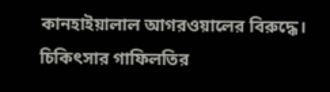কানহাইয়ালাল আগরওয়ালের বিরুদ্ধে। চিকিৎসার গাফিলতির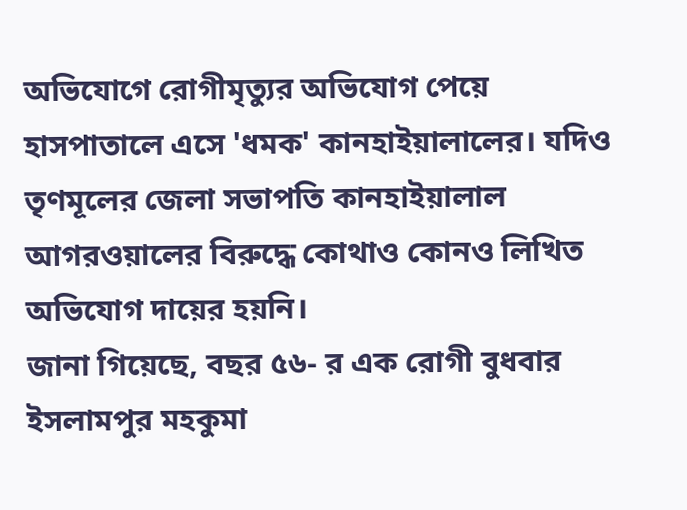অভিযোগে রোগীমৃত্যুর অভিযোগ পেয়ে হাসপাতালে এসে 'ধমক' কানহাইয়ালালের। যদিও তৃণমূলের জেলা সভাপতি কানহাইয়ালাল আগরওয়ালের বিরুদ্ধে কোথাও কোনও লিখিত অভিযোগ দায়ের হয়নি।
জানা গিয়েছে, বছর ৫৬- র এক রোগী বুধবার ইসলামপুর মহকুমা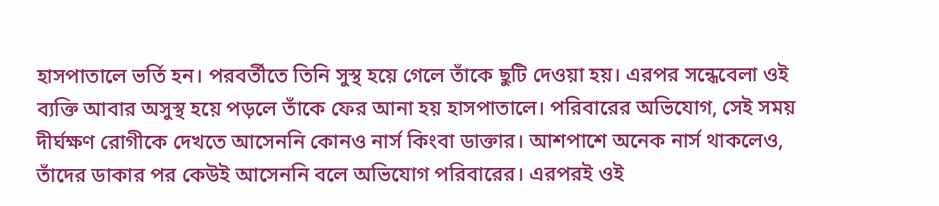হাসপাতালে ভর্তি হন। পরবর্তীতে তিনি সুস্থ হয়ে গেলে তাঁকে ছুটি দেওয়া হয়। এরপর সন্ধেবেলা ওই ব্যক্তি আবার অসুস্থ হয়ে পড়লে তাঁকে ফের আনা হয় হাসপাতালে। পরিবারের অভিযোগ, সেই সময় দীর্ঘক্ষণ রোগীকে দেখতে আসেননি কোনও নার্স কিংবা ডাক্তার। আশপাশে অনেক নার্স থাকলেও, তাঁদের ডাকার পর কেউই আসেননি বলে অভিযোগ পরিবারের। এরপরই ওই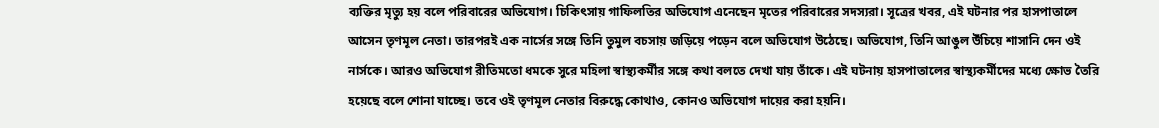ব্যক্তির মৃত্যু হয় বলে পরিবারের অভিযোগ। চিকিৎসায় গাফিলতির অভিযোগ এনেছেন মৃতের পরিবারের সদস্যরা। সূত্রের খবর, এই ঘটনার পর হাসপাতালে আসেন তৃণমূল নেতা। তারপরই এক নার্সের সঙ্গে তিনি তুমুল বচসায় জড়িয়ে পড়েন বলে অভিযোগ উঠেছে। অভিযোগ, তিনি আঙুল উঁচিয়ে শাসানি দেন ওই নার্সকে। আরও অভিযোগ রীতিমতো ধমকে সুরে মহিলা স্বাস্থ্যকর্মীর সঙ্গে কথা বলতে দেখা যায় তাঁকে। এই ঘটনায় হাসপাতালের স্বাস্থ্যকর্মীদের মধ্যে ক্ষোভ তৈরি হয়েছে বলে শোনা যাচ্ছে। তবে ওই তৃণমূল নেতার বিরুদ্ধে কোথাও, কোনও অভিযোগ দায়ের করা হয়নি।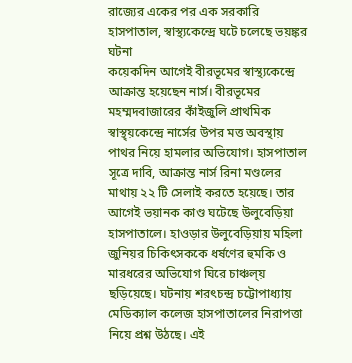রাজ্যের একের পর এক সরকারি হাসপাতাল, স্বাস্থ্যকেন্দ্রে ঘটে চলেছে ভয়ঙ্কর ঘটনা
কয়েকদিন আগেই বীরভূমের স্বাস্থ্যকেন্দ্রে আক্রান্ত হয়েছেন নার্স। বীরভূমের মহম্মদবাজারের কাঁইজুলি প্রাথমিক স্বাস্থ্য়কেন্দ্রে নার্সের উপর মত্ত অবস্থায় পাথর নিয়ে হামলার অভিযোগ। হাসপাতাল সূত্রে দাবি, আক্রান্ত নার্স রিনা মণ্ডলের মাথায় ২২ টি সেলাই করতে হয়েছে। তার আগেই ভয়ানক কাণ্ড ঘটেছে উলুবেড়িয়া হাসপাতালে। হাওড়ার উলুবেড়িয়ায় মহিলা জুনিয়র চিকিৎসককে ধর্ষণের হুমকি ও মারধরের অভিযোগ ঘিরে চাঞ্চল্য় ছড়িয়েছে। ঘটনায় শরৎচন্দ্র চট্টোপাধ্যায় মেডিক্যাল কলেজ হাসপাতালের নিরাপত্তা নিয়ে প্রশ্ন উঠছে। এই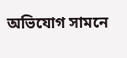অভিযোগ সামনে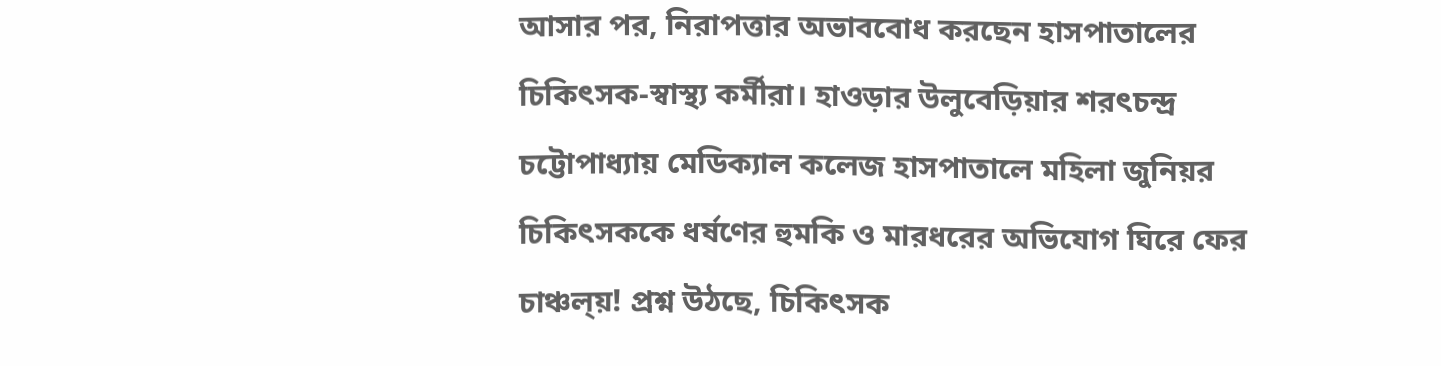আসার পর, নিরাপত্তার অভাববোধ করছেন হাসপাতালের চিকিৎসক-স্বাস্থ্য কর্মীরা। হাওড়ার উলুবেড়িয়ার শরৎচন্দ্র চট্টোপাধ্যায় মেডিক্যাল কলেজ হাসপাতালে মহিলা জুনিয়র চিকিৎসককে ধর্ষণের হুমকি ও মারধরের অভিযোগ ঘিরে ফের চাঞ্চল্য়! প্রশ্ন উঠছে, চিকিৎসক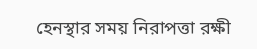হেনস্থার সময় নিরাপত্তা রক্ষী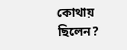কোথায় ছিলেন?